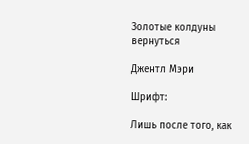Золотые колдуны
вернуться

Джентл Мэри

Шрифт:

Лишь после того, как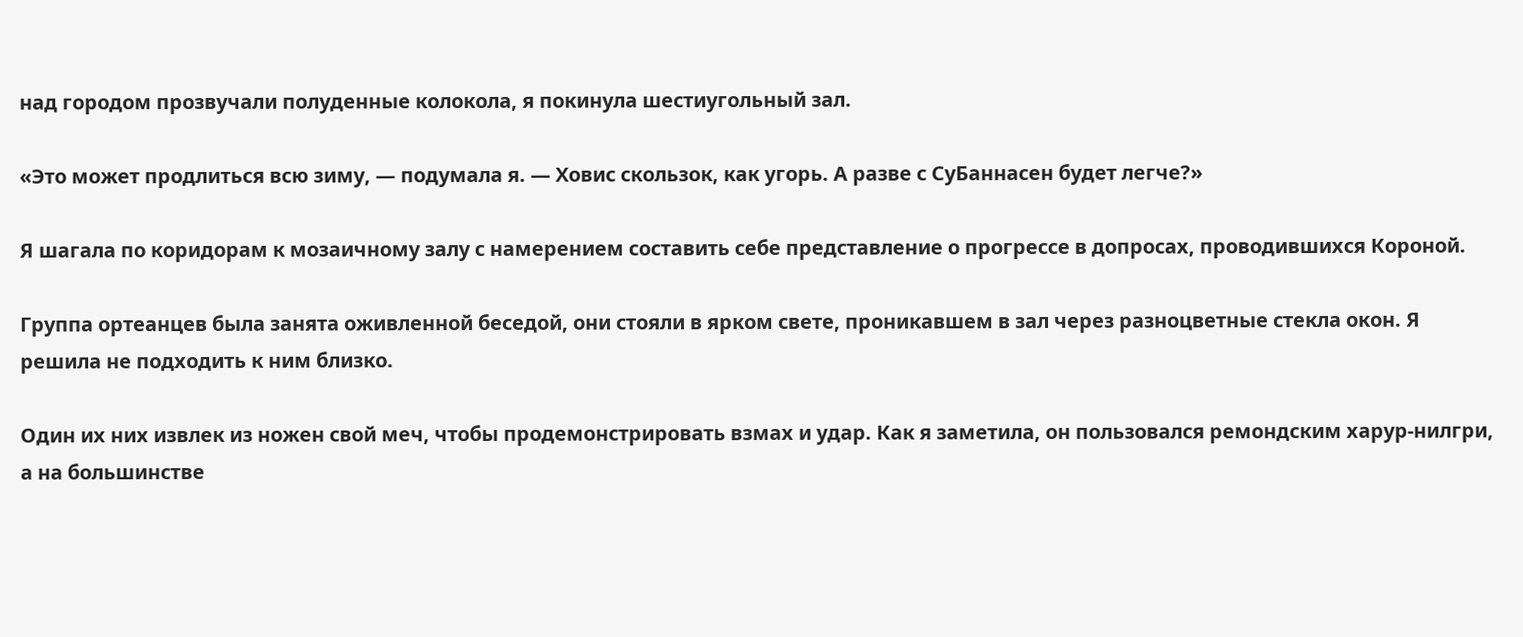над городом прозвучали полуденные колокола, я покинула шестиугольный зал.

«Это может продлиться всю зиму, — подумала я. — Ховис скользок, как угорь. А разве с СуБаннасен будет легче?»

Я шагала по коридорам к мозаичному залу с намерением составить себе представление о прогрессе в допросах, проводившихся Короной.

Группа ортеанцев была занята оживленной беседой, они стояли в ярком свете, проникавшем в зал через разноцветные стекла окон. Я решила не подходить к ним близко.

Один их них извлек из ножен свой меч, чтобы продемонстрировать взмах и удар. Как я заметила, он пользовался ремондским харур-нилгри, а на большинстве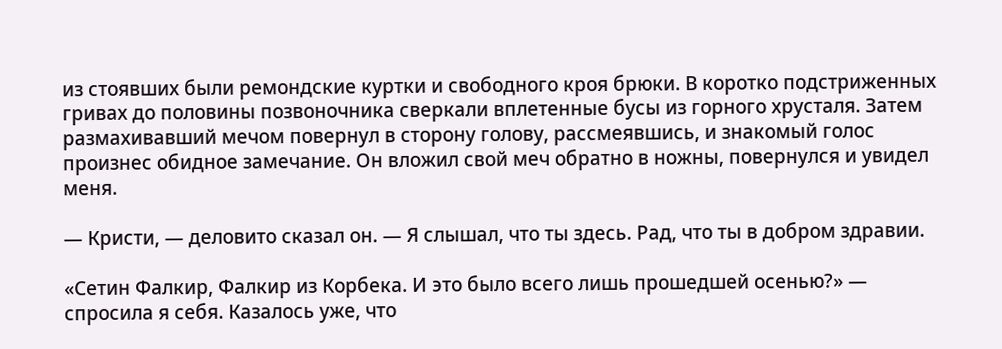из стоявших были ремондские куртки и свободного кроя брюки. В коротко подстриженных гривах до половины позвоночника сверкали вплетенные бусы из горного хрусталя. Затем размахивавший мечом повернул в сторону голову, рассмеявшись, и знакомый голос произнес обидное замечание. Он вложил свой меч обратно в ножны, повернулся и увидел меня.

— Кристи, — деловито сказал он. — Я слышал, что ты здесь. Рад, что ты в добром здравии.

«Сетин Фалкир, Фалкир из Корбека. И это было всего лишь прошедшей осенью?» — спросила я себя. Казалось уже, что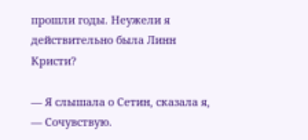прошли годы. Неужели я действительно была Линн Кристи?

— Я слышала о Сетин, сказала я, — Сочувствую.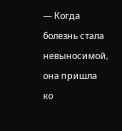— Когда болезнь стала невыносимой, она пришла ко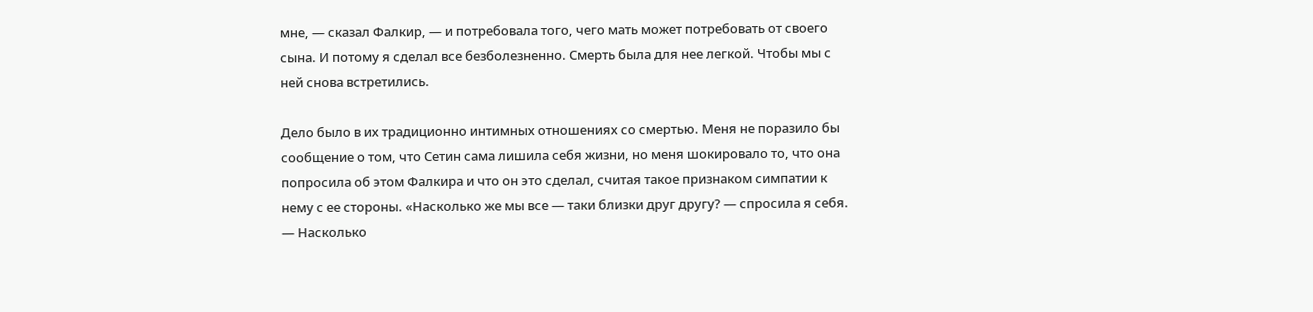мне, — сказал Фалкир, — и потребовала того, чего мать может потребовать от своего сына. И потому я сделал все безболезненно. Смерть была для нее легкой. Чтобы мы с ней снова встретились.

Дело было в их традиционно интимных отношениях со смертью. Меня не поразило бы сообщение о том, что Сетин сама лишила себя жизни, но меня шокировало то, что она попросила об этом Фалкира и что он это сделал, считая такое признаком симпатии к нему с ее стороны. «Насколько же мы все — таки близки друг другу? — спросила я себя. — Насколько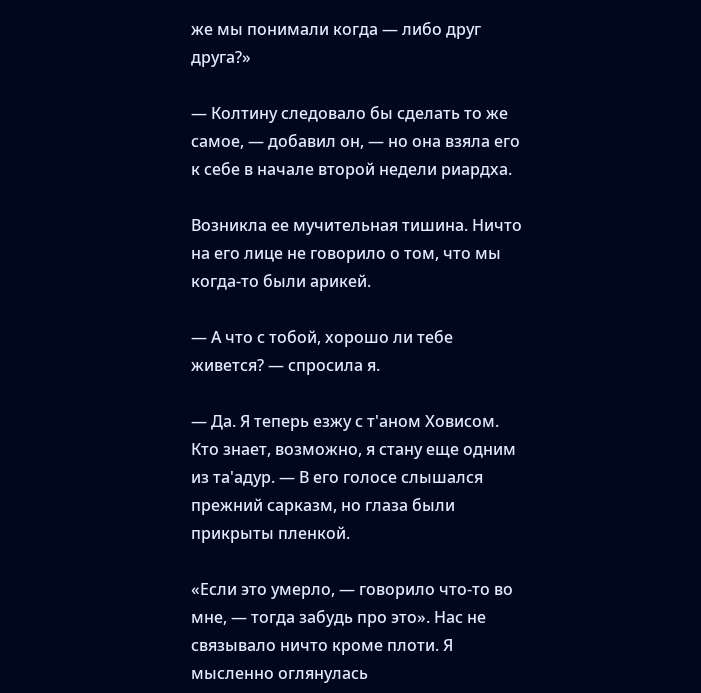же мы понимали когда — либо друг друга?»

— Колтину следовало бы сделать то же самое, — добавил он, — но она взяла его к себе в начале второй недели риардха.

Возникла ее мучительная тишина. Ничто на его лице не говорило о том, что мы когда-то были арикей.

— А что с тобой, хорошо ли тебе живется? — спросила я.

— Да. Я теперь езжу с т'аном Ховисом. Кто знает, возможно, я стану еще одним из та'адур. — В его голосе слышался прежний сарказм, но глаза были прикрыты пленкой.

«Если это умерло, — говорило что-то во мне, — тогда забудь про это». Нас не связывало ничто кроме плоти. Я мысленно оглянулась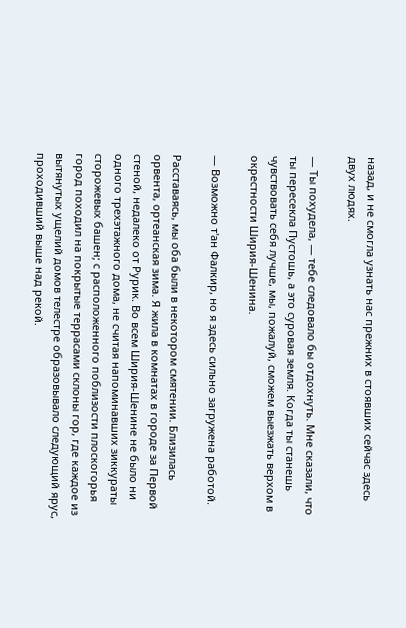назад, и не смогла узнать нас прежних в стоявших сейчас здесь двух людях.

— Ты похудела, — тебе следовало бы отдохнуть. Мне сказали, что ты пересекла Пустошь, а это суровая земля. Когда ты станешь чувствовать себя лучше, мы, пожалуй, сможем выезжать верхом в окрестности Ширия-Шенина.

— Возможно т'ан Фалкир, но я здесь сильно загружена работой.

Расставаясь, мы оба были в некотором смятении. Близилась орвента, ортеанская зима. Я жила в комнатах в городе за Первой стеной, недалеко от Рурик. Во всем Ширия-Шенине не было ни одного трехэтажного дома, не считая напоминавших зиккураты сторожевых башен; с расположенного поблизости плоскогорья город походил на покрытые террасами склоны гор, где каждое из вытянутых ущелий домов телестре образовывало следующий ярус, проходивший выше над рекой.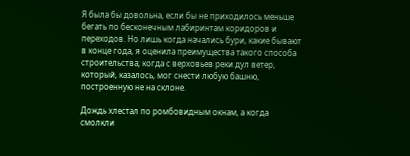Я была бы довольна, если бы не приходилось меньше бегать по бесконечным лабиринтам коридоров и переходов. Но лишь когда начались бури, какие бывают в конце года, я оценила преимущества такого способа строительства; когда с верховьев реки дул ветер, который, казалось, мог снести любую башню, построенную не на склоне.

Дождь хлестал по ромбовидным окнам, а когда смолкли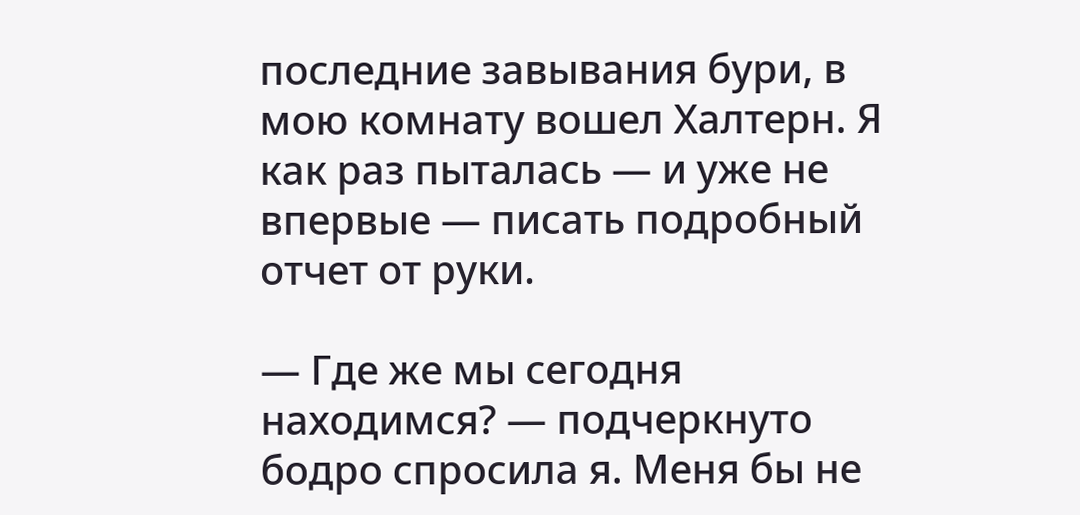последние завывания бури, в мою комнату вошел Халтерн. Я как раз пыталась — и уже не впервые — писать подробный отчет от руки.

— Где же мы сегодня находимся? — подчеркнуто бодро спросила я. Меня бы не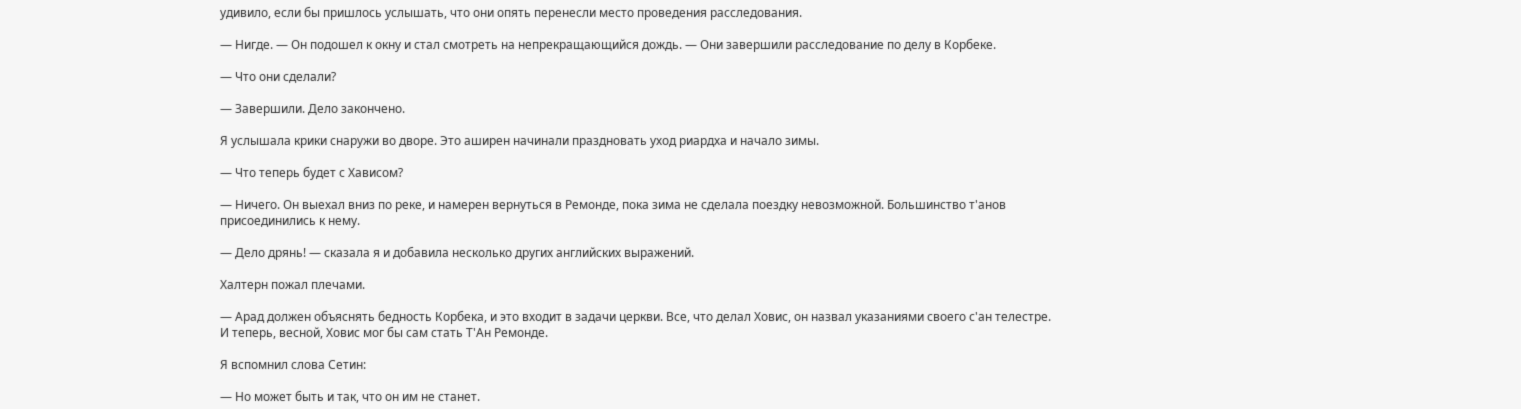удивило, если бы пришлось услышать, что они опять перенесли место проведения расследования.

— Нигде. — Он подошел к окну и стал смотреть на непрекращающийся дождь. — Они завершили расследование по делу в Корбеке.

— Что они сделали?

— Завершили. Дело закончено.

Я услышала крики снаружи во дворе. Это аширен начинали праздновать уход риардха и начало зимы.

— Что теперь будет с Хависом?

— Ничего. Он выехал вниз по реке, и намерен вернуться в Ремонде, пока зима не сделала поездку невозможной. Большинство т'анов присоединились к нему.

— Дело дрянь! — сказала я и добавила несколько других английских выражений.

Халтерн пожал плечами.

— Арад должен объяснять бедность Корбека, и это входит в задачи церкви. Все, что делал Ховис, он назвал указаниями своего с'ан телестре. И теперь, весной, Ховис мог бы сам стать Т'Ан Ремонде.

Я вспомнил слова Сетин:

— Но может быть и так, что он им не станет.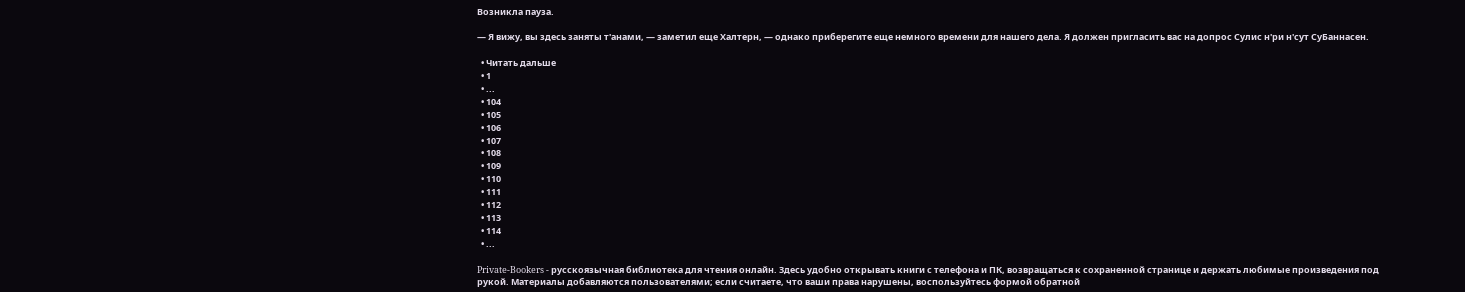Возникла пауза.

— Я вижу, вы здесь заняты т'анами, — заметил еще Халтерн, — однако приберегите еще немного времени для нашего дела. Я должен пригласить вас на допрос Сулис н'ри н'сут СуБаннасен.

  • Читать дальше
  • 1
  • ...
  • 104
  • 105
  • 106
  • 107
  • 108
  • 109
  • 110
  • 111
  • 112
  • 113
  • 114
  • ...

Private-Bookers - русскоязычная библиотека для чтения онлайн. Здесь удобно открывать книги с телефона и ПК, возвращаться к сохраненной странице и держать любимые произведения под рукой. Материалы добавляются пользователями; если считаете, что ваши права нарушены, воспользуйтесь формой обратной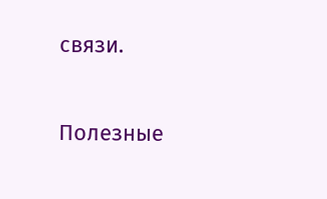связи.

Полезные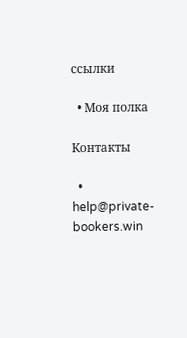ссылки

  • Моя полка

Контакты

  • help@private-bookers.win